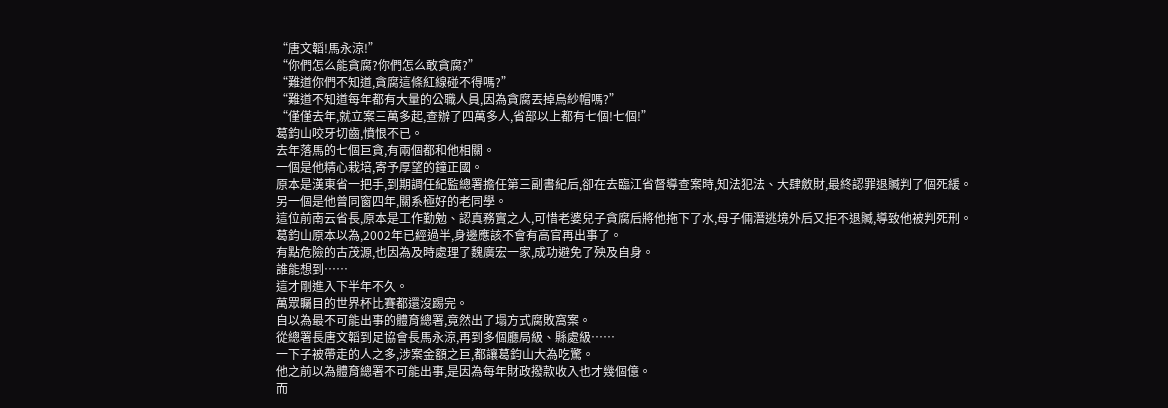“唐文韜!馬永涼!”
“你們怎么能貪腐?你們怎么敢貪腐?”
“難道你們不知道,貪腐這條紅線碰不得嗎?”
“難道不知道每年都有大量的公職人員,因為貪腐丟掉烏紗帽嗎?”
“僅僅去年,就立案三萬多起,查辦了四萬多人,省部以上都有七個!七個!”
葛鈞山咬牙切齒,憤恨不已。
去年落馬的七個巨貪,有兩個都和他相關。
一個是他精心栽培,寄予厚望的鐘正國。
原本是漢東省一把手,到期調任紀監總署擔任第三副書紀后,卻在去臨江省督導查案時,知法犯法、大肆斂財,最終認罪退贓判了個死緩。
另一個是他曾同窗四年,關系極好的老同學。
這位前南云省長,原本是工作勤勉、認真務實之人,可惜老婆兒子貪腐后將他拖下了水,母子倆潛逃境外后又拒不退贓,導致他被判死刑。
葛鈞山原本以為,2002年已經過半,身邊應該不會有高官再出事了。
有點危險的古茂源,也因為及時處理了魏廣宏一家,成功避免了殃及自身。
誰能想到……
這才剛進入下半年不久。
萬眾矚目的世界杯比賽都還沒踢完。
自以為最不可能出事的體育總署,竟然出了塌方式腐敗窩案。
從總署長唐文韜到足協會長馬永涼,再到多個廳局級、縣處級……
一下子被帶走的人之多,涉案金額之巨,都讓葛鈞山大為吃驚。
他之前以為體育總署不可能出事,是因為每年財政撥款收入也才幾個億。
而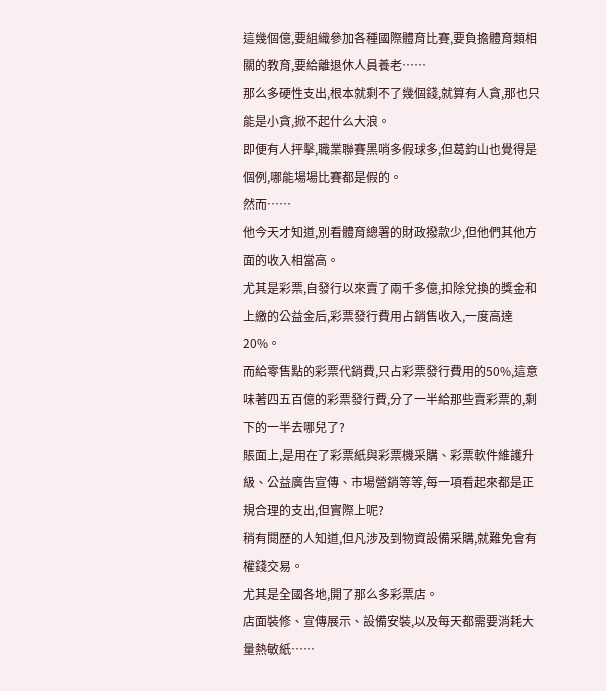這幾個億,要組織參加各種國際體育比賽,要負擔體育類相關的教育,要給離退休人員養老……
那么多硬性支出,根本就剩不了幾個錢,就算有人貪,那也只能是小貪,掀不起什么大浪。
即便有人抨擊,職業聯賽黑哨多假球多,但葛鈞山也覺得是個例,哪能場場比賽都是假的。
然而……
他今天才知道,別看體育總署的財政撥款少,但他們其他方面的收入相當高。
尤其是彩票,自發行以來賣了兩千多億,扣除兌換的獎金和上繳的公益金后,彩票發行費用占銷售收入,一度高達20%。
而給零售點的彩票代銷費,只占彩票發行費用的50%,這意味著四五百億的彩票發行費,分了一半給那些賣彩票的,剩下的一半去哪兒了?
賬面上,是用在了彩票紙與彩票機采購、彩票軟件維護升級、公益廣告宣傳、市場營銷等等,每一項看起來都是正規合理的支出,但實際上呢?
稍有閱歷的人知道,但凡涉及到物資設備采購,就難免會有權錢交易。
尤其是全國各地,開了那么多彩票店。
店面裝修、宣傳展示、設備安裝,以及每天都需要消耗大量熱敏紙……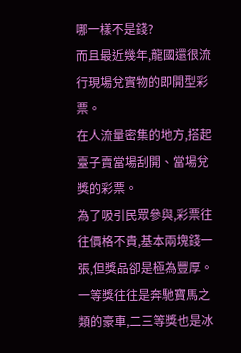哪一樣不是錢?
而且最近幾年,龍國還很流行現場兌實物的即開型彩票。
在人流量密集的地方,搭起臺子賣當場刮開、當場兌獎的彩票。
為了吸引民眾參與,彩票往往價格不貴,基本兩塊錢一張,但獎品卻是極為豐厚。
一等獎往往是奔馳寶馬之類的豪車,二三等獎也是冰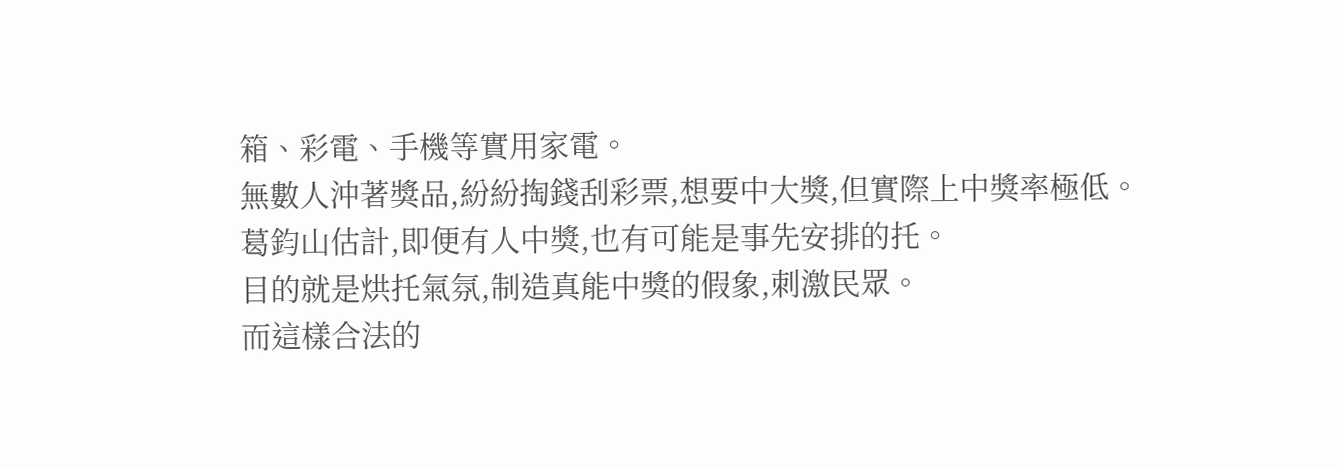箱、彩電、手機等實用家電。
無數人沖著獎品,紛紛掏錢刮彩票,想要中大獎,但實際上中獎率極低。
葛鈞山估計,即便有人中獎,也有可能是事先安排的托。
目的就是烘托氣氛,制造真能中獎的假象,刺激民眾。
而這樣合法的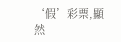‘假’彩票,顯然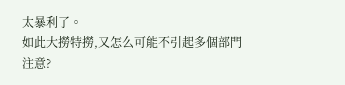太暴利了。
如此大撈特撈,又怎么可能不引起多個部門注意?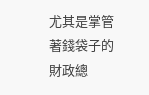尤其是掌管著錢袋子的財政總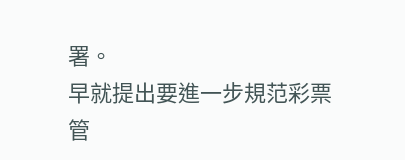署。
早就提出要進一步規范彩票管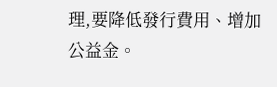理,要降低發行費用、增加公益金。